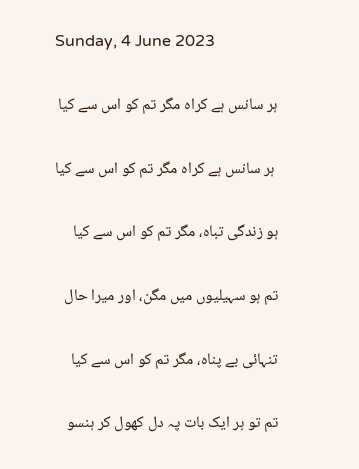Sunday, 4 June 2023

ہر سانس ہے کراہ مگر تم کو اس سے کیا

 ہر سانس ہے کراہ مگر تم کو اس سے کیا

ہو زندگی تباہ، مگر تم کو اس سے کیا

تم ہو سہیلیوں میں مگن، اور میرا حال

تنہائی بے پناہ، مگر تم کو اس سے کیا

تم تو ہر ایک بات پہ دل کھول کر ہنسو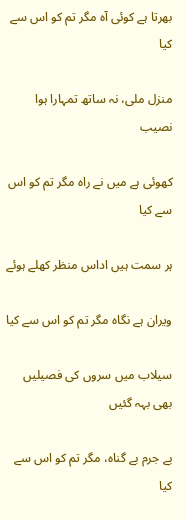بھرتا ہے کوئی آہ مگر تم کو اس سے کیا

منزل ملی، نہ ساتھ تمہارا ہوا نصیب

کھوئی ہے میں نے راہ مگر تم کو اس سے کیا

ہر سمت ہیں اداس منظر کھلے ہوئے

ویران ہے نگاہ مگر تم کو اس سے کیا

سیلاب میں سروں کی فصیلیں بھی بہہ گئیں

بے جرم بے گناہ، مگر تم کو اس سے کیا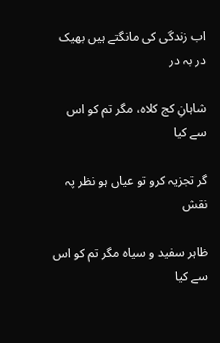اب زندگی کی مانگتے ہیں بھیک در بہ در

شاہانِ کج کلاہ، مگر تم کو اس سے کیا

گر تجزیہ کرو تو عیاں ہو نظر پہ نقش

ظاہر سفید و سیاہ مگر تم کو اس سے کیا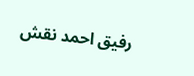رفیق احمد نقش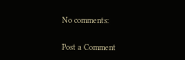No comments:

Post a Comment